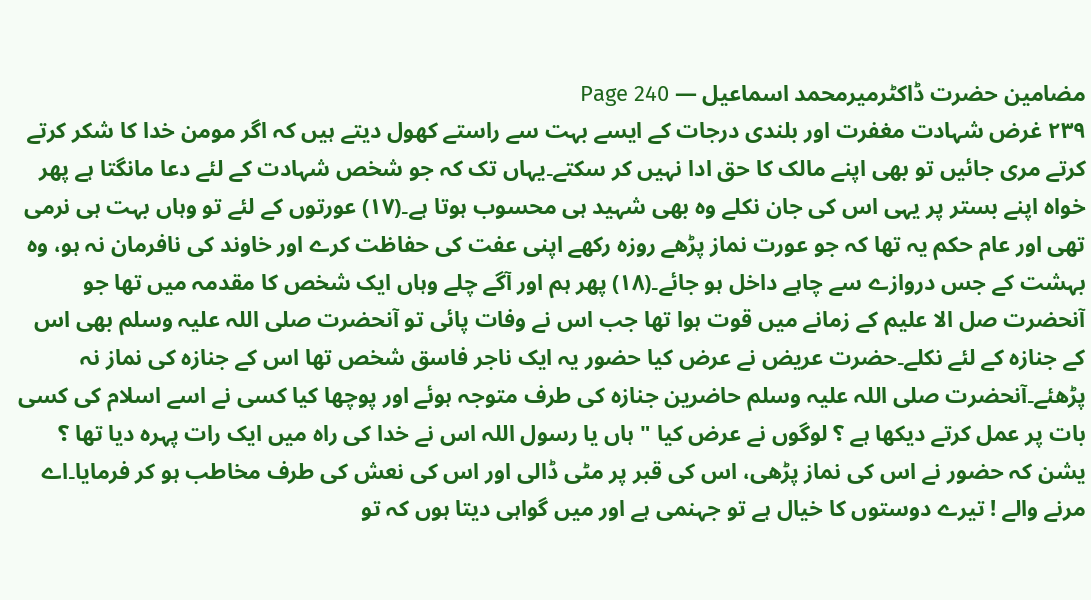مضامین حضرت ڈاکٹرمیرمحمد اسماعیل — Page 240
۲۳۹ غرض شہادت مغفرت اور بلندی درجات کے ایسے بہت سے راستے کھول دیتے ہیں کہ اگر مومن خدا کا شکر کرتے کرتے مری جائیں تو بھی اپنے مالک کا حق ادا نہیں کر سکتے۔یہاں تک کہ جو شخص شہادت کے لئے دعا مانگتا ہے پھر خواہ اپنے بستر پر یہی اس کی جان نکلے وہ بھی شہید ہی محسوب ہوتا ہے۔(۱۷) عورتوں کے لئے تو وہاں بہت ہی نرمی تھی اور عام حکم یہ تھا کہ جو عورت نماز پڑھے روزہ رکھے اپنی عفت کی حفاظت کرے اور خاوند کی نافرمان نہ ہو، وہ بہشت کے جس دروازے سے چاہے داخل ہو جائے۔(۱۸) پھر ہم اور آگے چلے وہاں ایک شخص کا مقدمہ میں تھا جو آنحضرت صل الا علیم کے زمانے میں قوت ہوا تھا جب اس نے وفات پائی تو آنحضرت صلی اللہ علیہ وسلم بھی اس کے جنازہ کے لئے نکلے۔حضرت عریض نے عرض کیا حضور یہ ایک ناجر فاسق شخص تھا اس کے جنازہ کی نماز نہ پڑھئے۔آنحضرت صلی اللہ علیہ وسلم حاضرین جنازہ کی طرف متوجہ ہوئے اور پوچھا کیا کسی نے اسے اسلام کی کسی بات پر عمل کرتے دیکھا ہے ؟ لوگوں نے عرض کیا " ہاں یا رسول اللہ اس نے خدا کی راہ میں ایک رات پہرہ دیا تھا ؟ یشن کہ حضور نے اس کی نماز پڑھی، اس کی قبر پر مٹی ڈالی اور اس کی نعش کی طرف مخاطب ہو کر فرمایا۔اے مرنے والے ! تیرے دوستوں کا خیال ہے تو جہنمی ہے اور میں گواہی دیتا ہوں کہ تو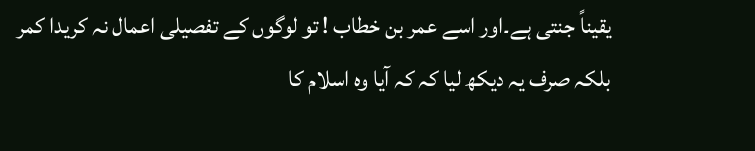یقیناً جنتی ہے۔اور اسے عمر بن خطاب ! تو لوگوں کے تفصیلی اعمال نہ کریدا کمر بلکہ صرف یہ دیکھ لیا کہ کہ آیا وہ اسلام کا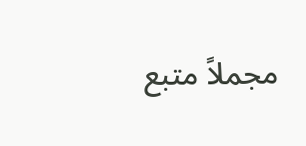مجملاً متبع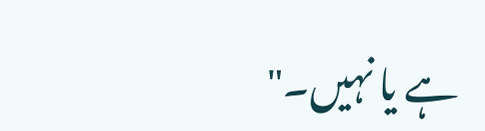ہے یا نہیں۔"